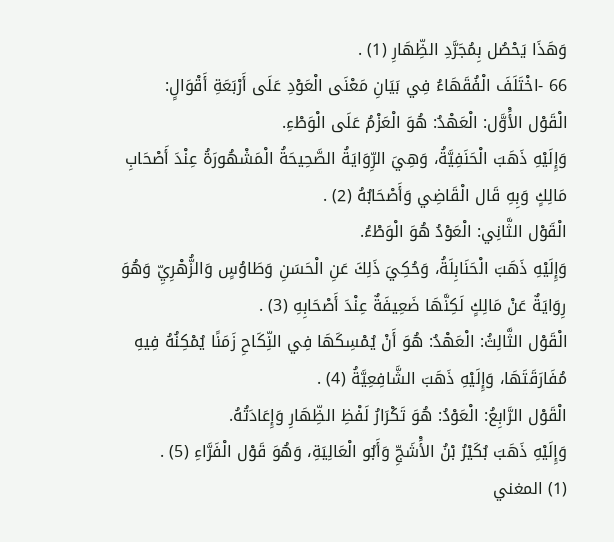وَهَذَا يَحْصُل بِمُجَرَّدِ الظِّهَارِ (1) .
66 -اخْتَلَفَ الْفُقَهَاءُ فِي بَيَانِ مَعْنَى الْعَوْدِ عَلَى أَرْبَعَةِ أَقْوَالٍ:
الْقَوْل الأَْوَّل: الْعَهْدُ: هُوَ الْعَزْمُ عَلَى الْوَطْءِ.
وَإِلَيْهِ ذَهَبَ الْحَنَفِيَّةُ، وَهِيَ الرِّوَايَةُ الصَّحِيحَةُ الْمَشْهُورَةُ عِنْدَ أَصْحَابِ مَالِكٍ وَبِهِ قَال الْقَاضِي وَأَصْحَابُهُ (2) .
الْقَوْل الثَّانِي: الْعَوْدُ هُوَ الْوَطْءُ.
وَإِلَيْهِ ذَهَبَ الْحَنَابِلَةُ، وَحُكِيَ ذَلِكَ عَنِ الْحَسَنِ وَطَاوُسٍ وَالزُّهْرِيِّ وَهُوَ رِوَايَةٌ عَنْ مَالِكٍ لَكِنَّهَا ضَعِيفَةٌ عِنْدَ أَصْحَابِهِ (3) .
الْقَوْل الثَّالِثُ: الْعَهْدُ: هُوَ أَنْ يُمْسِكَهَا فِي النِّكَاحِ زَمَنًا يُمْكِنُهُ فِيهِ مُفَارَقَتَهَا، وَإِلَيْهِ ذَهَبَ الشَّافِعِيَّةُ (4) .
الْقَوْل الرَّابِعُ: الْعَوْدُ: هُوَ تَكْرَارُ لَفْظِ الظِّهَارِ وَإِعَادَتُهُ.
وَإِلَيْهِ ذَهَبَ بُكَيْرُ بْنُ الأَْشَجِّ وَأَبُو الْعَالِيَةِ، وَهُوَ قَوْل الْفَرَّاءِ (5) .
(1) المغني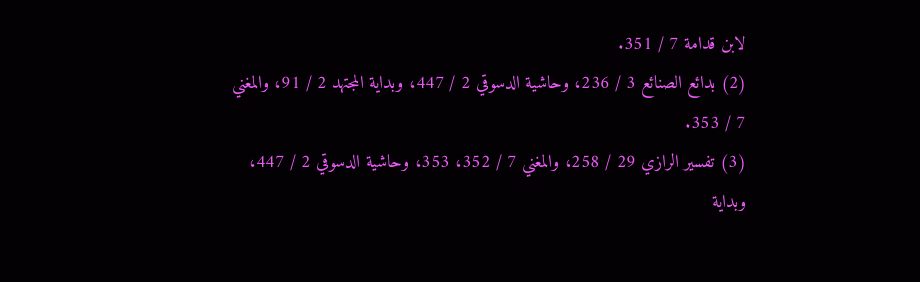لابن قدامة 7 / 351.
(2) بدائع الصنائع 3 / 236، وحاشية الدسوقي 2 / 447، وبداية المجتهد 2 / 91، والمغني 7 / 353.
(3) تفسير الرازي 29 / 258، والمغني 7 / 352، 353، وحاشية الدسوقي 2 / 447، وبداية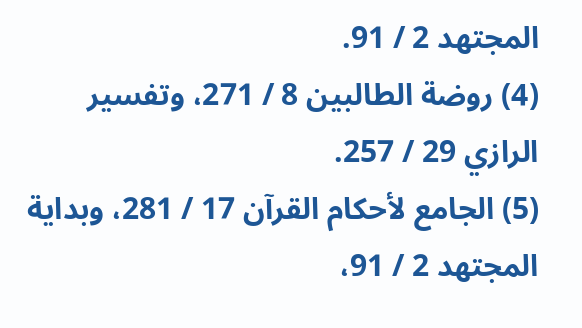المجتهد 2 / 91.
(4) روضة الطالبين 8 / 271، وتفسير الرازي 29 / 257.
(5) الجامع لأحكام القرآن 17 / 281، وبداية المجتهد 2 / 91،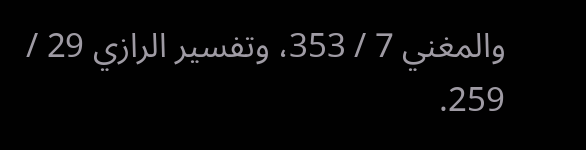والمغني 7 / 353، وتفسير الرازي 29 / 259.